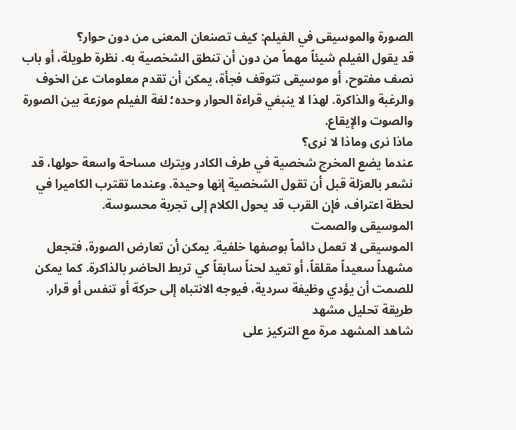الصورة والموسيقى في الفيلم: كيف تصنعان المعنى من دون حوار؟
قد يقول الفيلم شيئاً مهماً من دون أن تنطق الشخصية به. نظرة طويلة، أو باب نصف مفتوح، أو موسيقى تتوقف فجأة، يمكن أن تقدم معلومات عن الخوف والرغبة والذاكرة. لهذا لا ينبغي قراءة الحوار وحده؛ لغة الفيلم موزعة بين الصورة والصوت والإيقاع.
ماذا نرى وماذا لا نرى؟
عندما يضع المخرج شخصية في طرف الكادر ويترك مساحة واسعة حولها، قد نشعر بالعزلة قبل أن تقول الشخصية إنها وحيدة. وعندما تقترب الكاميرا في لحظة اعتراف، فإن القرب قد يحول الكلام إلى تجربة محسوسة.
الموسيقى والصمت
الموسيقى لا تعمل دائماً بوصفها خلفية. يمكن أن تعارض الصورة، فتجعل مشهداً سعيداً مقلقاً، أو تعيد لحناً سابقاً كي تربط الحاضر بالذاكرة. كما يمكن للصمت أن يؤدي وظيفة سردية، فيوجه الانتباه إلى حركة أو تنفس أو قرار.
طريقة تحليل مشهد
شاهد المشهد مرة مع التركيز على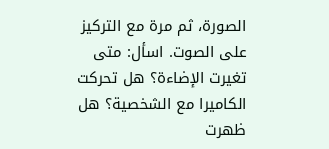الصورة، ثم مرة مع التركيز على الصوت. اسأل: متى تغيرت الإضاءة؟ هل تحركت الكاميرا مع الشخصية؟ هل ظهرت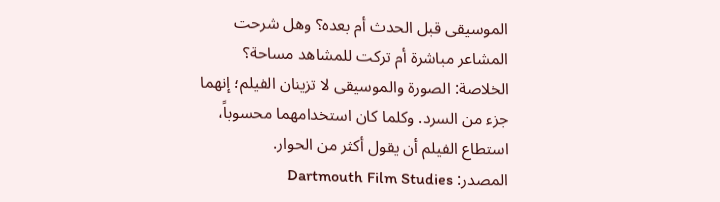الموسيقى قبل الحدث أم بعده؟ وهل شرحت المشاعر مباشرة أم تركت للمشاهد مساحة؟
الخلاصة: الصورة والموسيقى لا تزينان الفيلم؛ إنهما جزء من السرد. وكلما كان استخدامهما محسوباً، استطاع الفيلم أن يقول أكثر من الحوار.
المصدر: Dartmouth Film Studies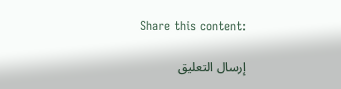Share this content:

إرسال التعليق